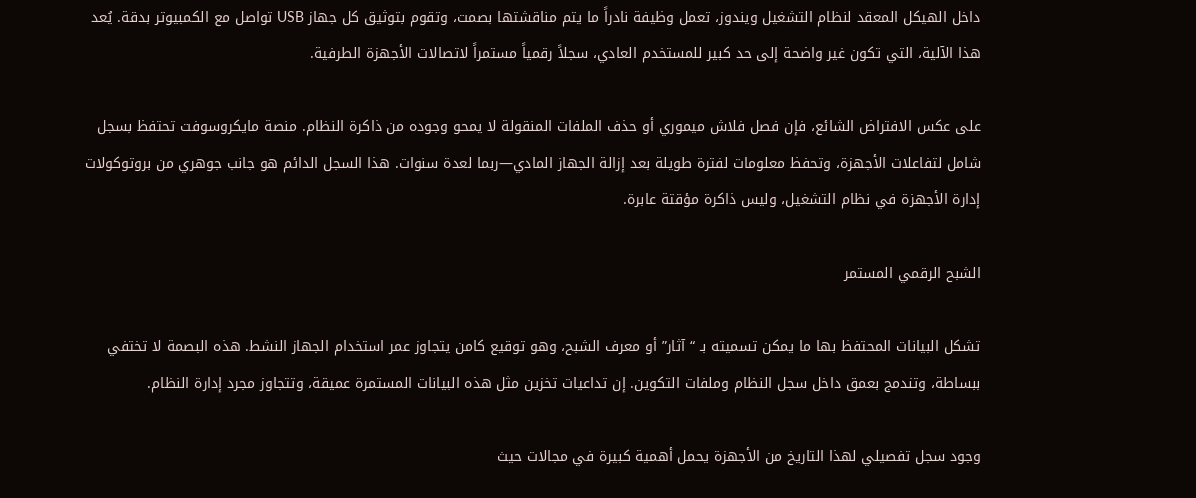داخل الهيكل المعقد لنظام التشغيل ويندوز، تعمل وظيفة نادراً ما يتم مناقشتها بصمت، وتقوم بتوثيق كل جهاز USB تواصل مع الكمبيوتر بدقة. يُعد هذا الآلية، التي تكون غير واضحة إلى حد كبير للمستخدم العادي، سجلاً رقمياً مستمراً لاتصالات الأجهزة الطرفية.

على عكس الافتراض الشائع، فإن فصل فلاش ميموري أو حذف الملفات المنقولة لا يمحو وجوده من ذاكرة النظام. منصة مايكروسوفت تحتفظ بسجل شامل لتفاعلات الأجهزة، وتحفظ معلومات لفترة طويلة بعد إزالة الجهاز المادي—ربما لعدة سنوات. هذا السجل الدائم هو جانب جوهري من بروتوكولات إدارة الأجهزة في نظام التشغيل، وليس ذاكرة مؤقتة عابرة.

الشبح الرقمي المستمر

تشكل البيانات المحتفظ بها ما يمكن تسميته بـ “آثار” أو معرف الشبح، وهو توقيع كامن يتجاوز عمر استخدام الجهاز النشط. هذه البصمة لا تختفي ببساطة، وتندمج بعمق داخل سجل النظام وملفات التكوين. إن تداعيات تخزين مثل هذه البيانات المستمرة عميقة، وتتجاوز مجرد إدارة النظام.

وجود سجل تفصيلي لهذا التاريخ من الأجهزة يحمل أهمية كبيرة في مجالات حيث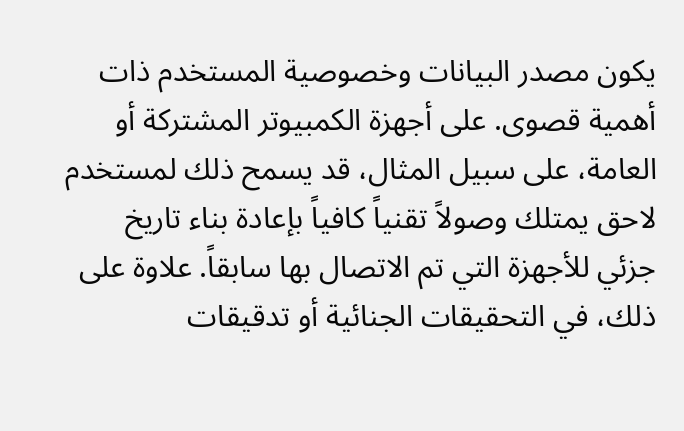يكون مصدر البيانات وخصوصية المستخدم ذات أهمية قصوى. على أجهزة الكمبيوتر المشتركة أو العامة، على سبيل المثال، قد يسمح ذلك لمستخدم لاحق يمتلك وصولاً تقنياً كافياً بإعادة بناء تاريخ جزئي للأجهزة التي تم الاتصال بها سابقاً. علاوة على ذلك، في التحقيقات الجنائية أو تدقيقات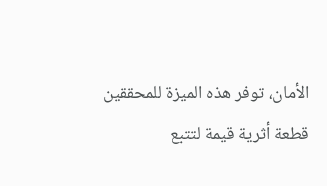الأمان، توفر هذه الميزة للمحققين قطعة أثرية قيمة لتتبع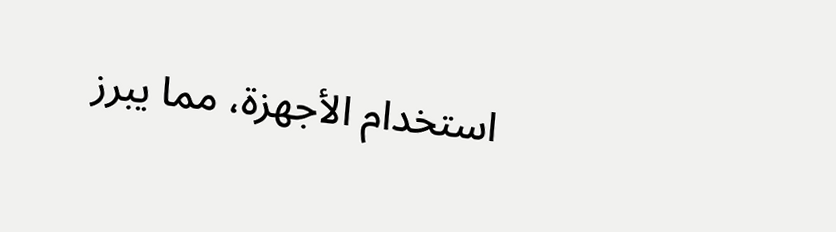استخدام الأجهزة، مما يبرز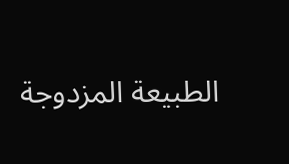الطبيعة المزدوجة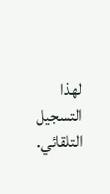لهذا التسجيل التلقائي.